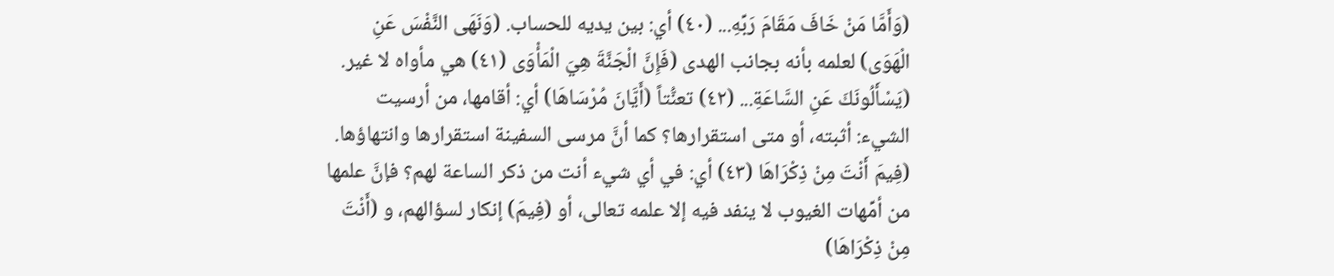(وَأَمَّا مَنْ خَافَ مَقَامَ رَبِّهِ... (٤٠) أي: بين يديه للحساب. (وَنَهَى النَّفْسَ عَنِ الْهَوَى) لعلمه بأنه بجانب الهدى (فَإِنَّ الْجَنَّةَ هِيَ الْمَأْوَى (٤١) هي مأواه لا غير.
(يَسْأَلُونَكَ عَنِ السَّاعَةِ... (٤٢) تعنُّتاً (أَيَّانَ مُرْسَاهَا) أي: أقامها، من أرسيت الشيء: أثبته، أو متى استقرارها؟ كما أنَّ مرسى السفينة استقرارها وانتهاؤها.
(فِيمَ أَنْتَ مِنْ ذِكْرَاهَا (٤٣) أي: في أي شيء أنت من ذكر الساعة لهم؟ فإنَّ علمها من أمِّهات الغيوب لا ينفد فيه إلا علمه تعالى، أو (فِيمَ) إنكار لسؤالهم، و (أَنْتَ مِنْ ذِكْرَاهَا)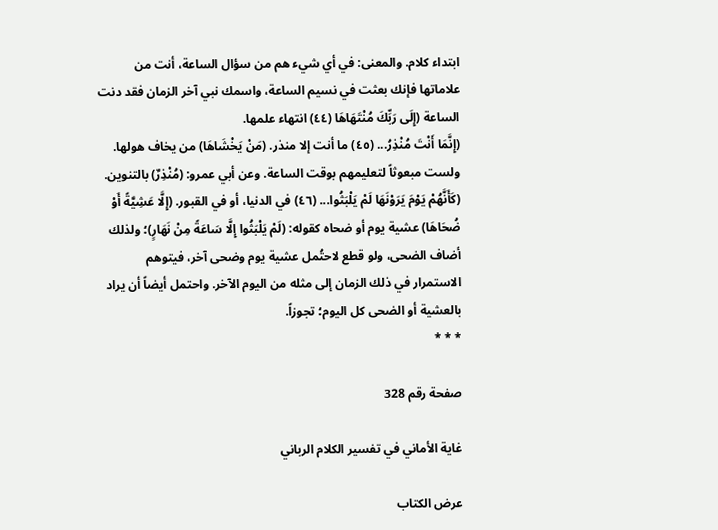ابتداء كلام. والمعنى: في أي شيء هم من سؤال الساعة، أنت من علاماتها فإنك بعثت في نسيم الساعة، واسمك نبي آخر الزمان فقد دنت الساعة (إِلَى رَبِّكَ مُنْتَهَاهَا (٤٤) انتهاء علمها.
(إِنَّمَا أَنْتَ مُنْذِرُ... (٤٥) ما أنت إلا منذر. (مَنْ يَخْشَاهَا) من يخاف هولها. ولست مبعوثاً لتعليمهم بوقت الساعة. وعن أبي عمرو: (مُنْذِرٌ) بالتنوين.
(كَأَنَّهُمْ يَوْمَ يَرَوْنَهَا لَمْ يَلْبَثُوا... (٤٦) في الدنيا، أو في القبور. (إِلَّا عَشِيَّةً أَوْ ضُحَاهَا) عشية يوم أو ضحاه كقوله: (لَمْ يَلْبَثُوا إِلَّا سَاعَةً مِنْ نَهَارٍ)؛ ولذلك أضاف الضحى، ولو قطع لاحتُمل عشية يوم وضحى آخر، فيتوهم الاستمرار في ذلك الزمان إلى مثله من اليوم الآخر. واحتمل أيضاً أن يراد بالعشية أو الضحى كل اليوم؛ تجوزاً.
* * *

صفحة رقم 328

غاية الأماني في تفسير الكلام الرباني

عرض الكتاب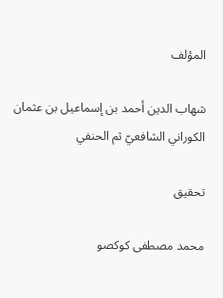المؤلف

شهاب الدين أحمد بن إسماعيل بن عثمان الكوراني الشافعيّ ثم الحنفي

تحقيق

محمد مصطفى كوكصو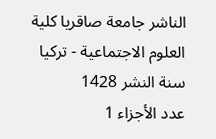الناشر جامعة صاقريا كلية العلوم الاجتماعية - تركيا
سنة النشر 1428
عدد الأجزاء 1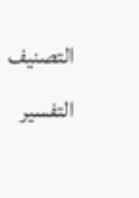التصنيف التفسير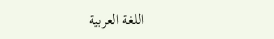اللغة العربية